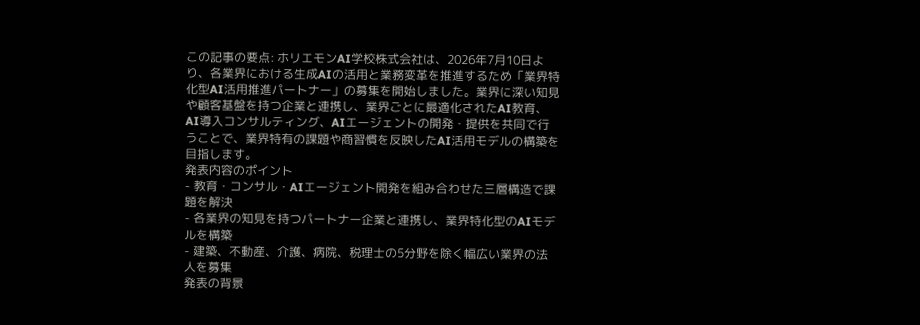この記事の要点: ホリエモンAI学校株式会社は、2026年7月10日より、各業界における生成AIの活用と業務変革を推進するため「業界特化型AI活用推進パートナー」の募集を開始しました。業界に深い知見や顧客基盤を持つ企業と連携し、業界ごとに最適化されたAI教育、AI導入コンサルティング、AIエージェントの開発・提供を共同で行うことで、業界特有の課題や商習慣を反映したAI活用モデルの構築を目指します。
発表内容のポイント
- 教育・コンサル・AIエージェント開発を組み合わせた三層構造で課題を解決
- 各業界の知見を持つパートナー企業と連携し、業界特化型のAIモデルを構築
- 建築、不動産、介護、病院、税理士の5分野を除く幅広い業界の法人を募集
発表の背景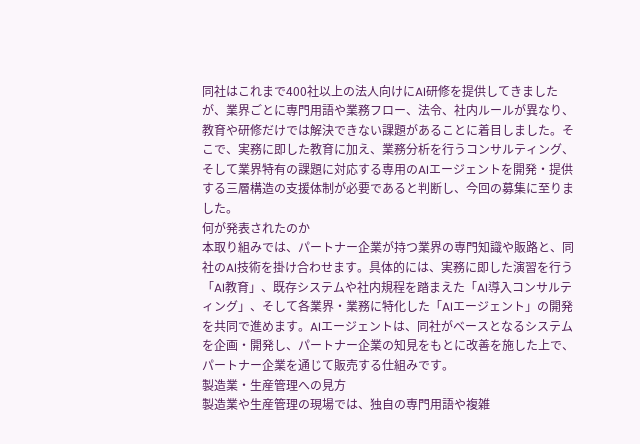同社はこれまで400社以上の法人向けにAI研修を提供してきましたが、業界ごとに専門用語や業務フロー、法令、社内ルールが異なり、教育や研修だけでは解決できない課題があることに着目しました。そこで、実務に即した教育に加え、業務分析を行うコンサルティング、そして業界特有の課題に対応する専用のAIエージェントを開発・提供する三層構造の支援体制が必要であると判断し、今回の募集に至りました。
何が発表されたのか
本取り組みでは、パートナー企業が持つ業界の専門知識や販路と、同社のAI技術を掛け合わせます。具体的には、実務に即した演習を行う「AI教育」、既存システムや社内規程を踏まえた「AI導入コンサルティング」、そして各業界・業務に特化した「AIエージェント」の開発を共同で進めます。AIエージェントは、同社がベースとなるシステムを企画・開発し、パートナー企業の知見をもとに改善を施した上で、パートナー企業を通じて販売する仕組みです。
製造業・生産管理への見方
製造業や生産管理の現場では、独自の専門用語や複雑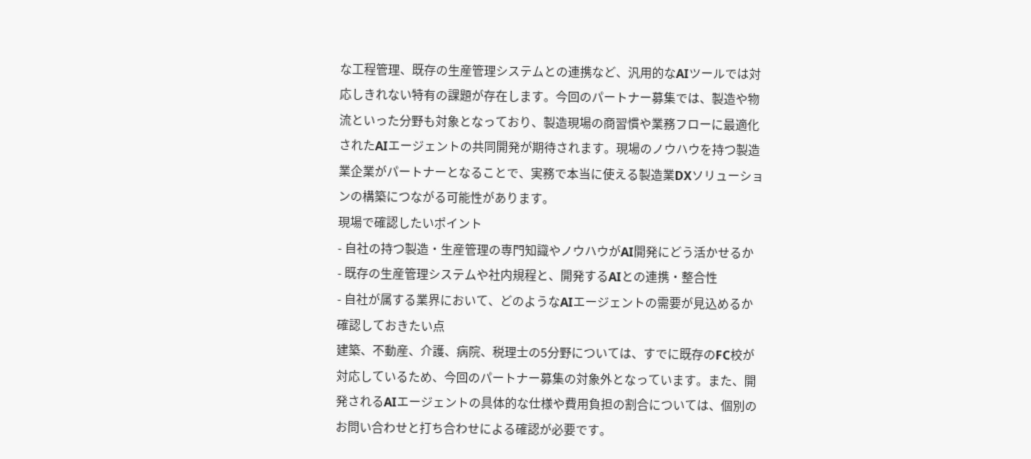な工程管理、既存の生産管理システムとの連携など、汎用的なAIツールでは対応しきれない特有の課題が存在します。今回のパートナー募集では、製造や物流といった分野も対象となっており、製造現場の商習慣や業務フローに最適化されたAIエージェントの共同開発が期待されます。現場のノウハウを持つ製造業企業がパートナーとなることで、実務で本当に使える製造業DXソリューションの構築につながる可能性があります。
現場で確認したいポイント
- 自社の持つ製造・生産管理の専門知識やノウハウがAI開発にどう活かせるか
- 既存の生産管理システムや社内規程と、開発するAIとの連携・整合性
- 自社が属する業界において、どのようなAIエージェントの需要が見込めるか
確認しておきたい点
建築、不動産、介護、病院、税理士の5分野については、すでに既存のFC校が対応しているため、今回のパートナー募集の対象外となっています。また、開発されるAIエージェントの具体的な仕様や費用負担の割合については、個別のお問い合わせと打ち合わせによる確認が必要です。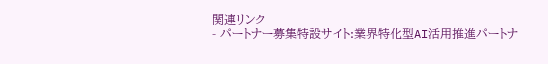関連リンク
- パートナー募集特設サイト:業界特化型AI活用推進パートナ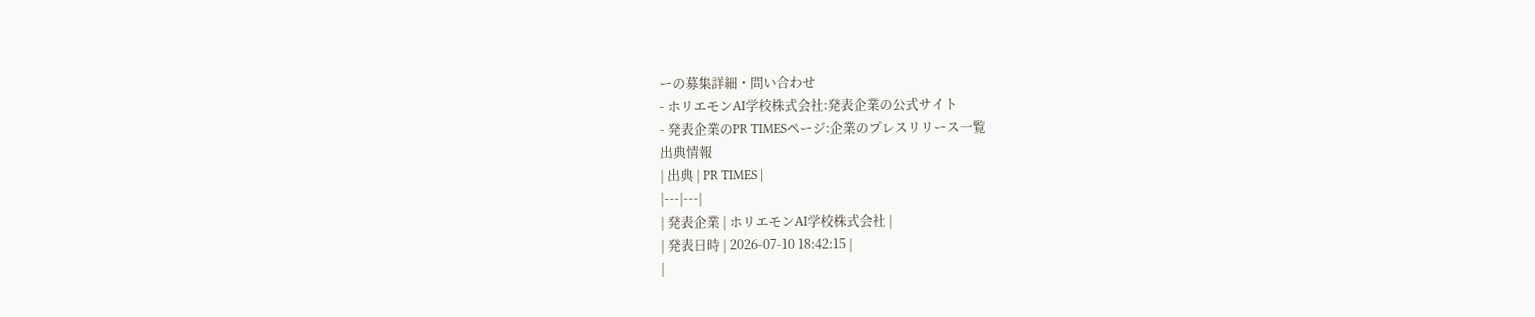ーの募集詳細・問い合わせ
- ホリエモンAI学校株式会社:発表企業の公式サイト
- 発表企業のPR TIMESページ:企業のプレスリリース一覧
出典情報
| 出典 | PR TIMES |
|---|---|
| 発表企業 | ホリエモンAI学校株式会社 |
| 発表日時 | 2026-07-10 18:42:15 |
|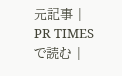元記事 | PR TIMESで読む |